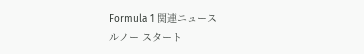Formula 1 関連ニュース
ルノー スタート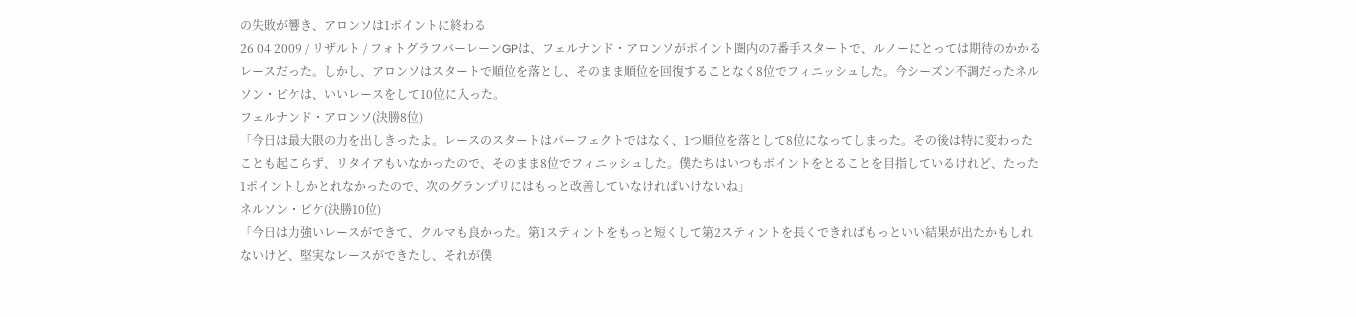の失敗が響き、アロンソは1ポイントに終わる
26 04 2009 / リザルト / フォトグラフバーレーンGPは、フェルナンド・アロンソがポイント圏内の7番手スタートで、ルノーにとっては期待のかかるレースだった。しかし、アロンソはスタートで順位を落とし、そのまま順位を回復することなく8位でフィニッシュした。今シーズン不調だったネルソン・ピケは、いいレースをして10位に入った。
フェルナンド・アロンソ(決勝8位)
「今日は最大限の力を出しきったよ。レースのスタートはパーフェクトではなく、1つ順位を落として8位になってしまった。その後は特に変わったことも起こらず、リタイアもいなかったので、そのまま8位でフィニッシュした。僕たちはいつもポイントをとることを目指しているけれど、たった1ポイントしかとれなかったので、次のグランプリにはもっと改善していなければいけないね」
ネルソン・ピケ(決勝10位)
「今日は力強いレースができて、クルマも良かった。第1スティントをもっと短くして第2スティントを長くできればもっといい結果が出たかもしれないけど、堅実なレースができたし、それが僕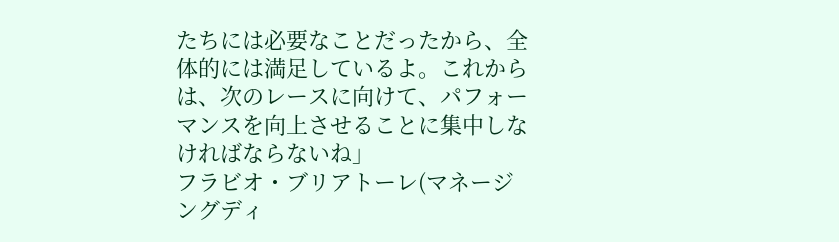たちには必要なことだったから、全体的には満足しているよ。これからは、次のレースに向けて、パフォーマンスを向上させることに集中しなければならないね」
フラビオ・ブリアトーレ(マネージングディ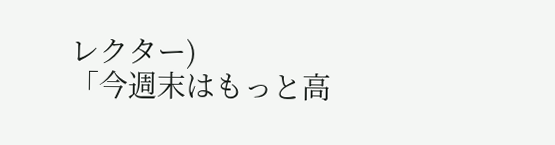レクター)
「今週末はもっと高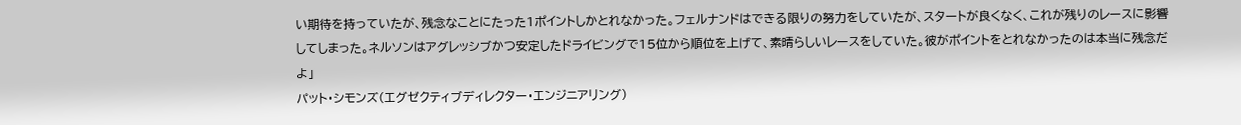い期待を持っていたが、残念なことにたった1ポイントしかとれなかった。フェルナンドはできる限りの努力をしていたが、スタートが良くなく、これが残りのレースに影響してしまった。ネルソンはアグレッシブかつ安定したドライビングで15位から順位を上げて、素晴らしいレースをしていた。彼がポイントをとれなかったのは本当に残念だよ」
パット・シモンズ(エグゼクティブディレクター・エンジニアリング)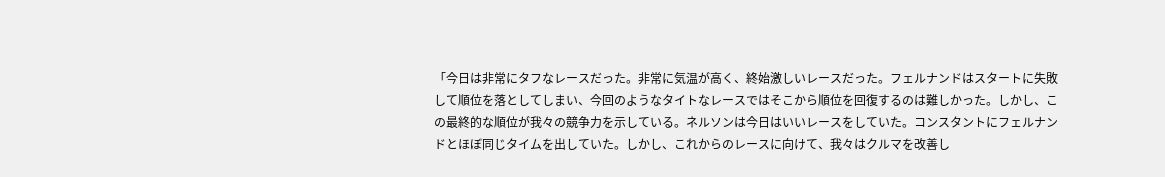「今日は非常にタフなレースだった。非常に気温が高く、終始激しいレースだった。フェルナンドはスタートに失敗して順位を落としてしまい、今回のようなタイトなレースではそこから順位を回復するのは難しかった。しかし、この最終的な順位が我々の競争力を示している。ネルソンは今日はいいレースをしていた。コンスタントにフェルナンドとほぼ同じタイムを出していた。しかし、これからのレースに向けて、我々はクルマを改善し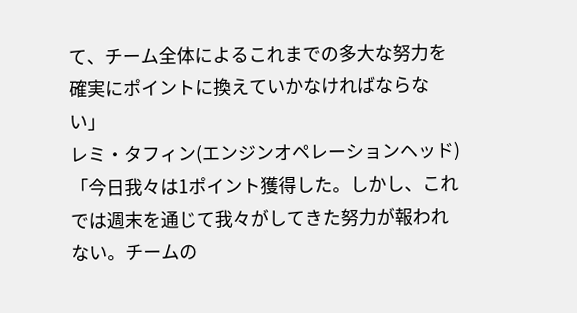て、チーム全体によるこれまでの多大な努力を確実にポイントに換えていかなければならない」
レミ・タフィン(エンジンオペレーションヘッド)
「今日我々は1ポイント獲得した。しかし、これでは週末を通じて我々がしてきた努力が報われない。チームの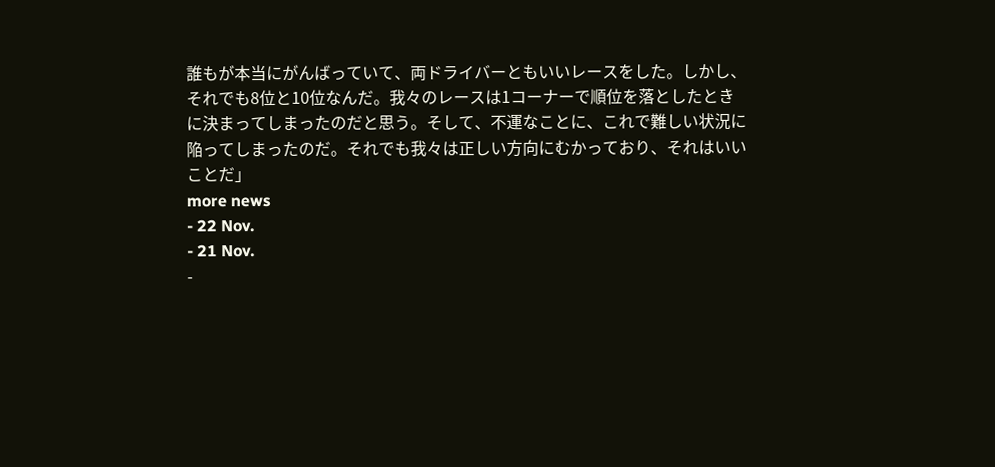誰もが本当にがんばっていて、両ドライバーともいいレースをした。しかし、それでも8位と10位なんだ。我々のレースは1コーナーで順位を落としたときに決まってしまったのだと思う。そして、不運なことに、これで難しい状況に陥ってしまったのだ。それでも我々は正しい方向にむかっており、それはいいことだ」
more news
- 22 Nov.
- 21 Nov.
-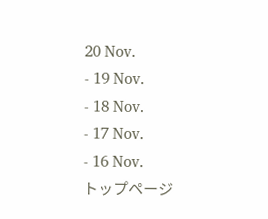20 Nov.
- 19 Nov.
- 18 Nov.
- 17 Nov.
- 16 Nov.
トップページ